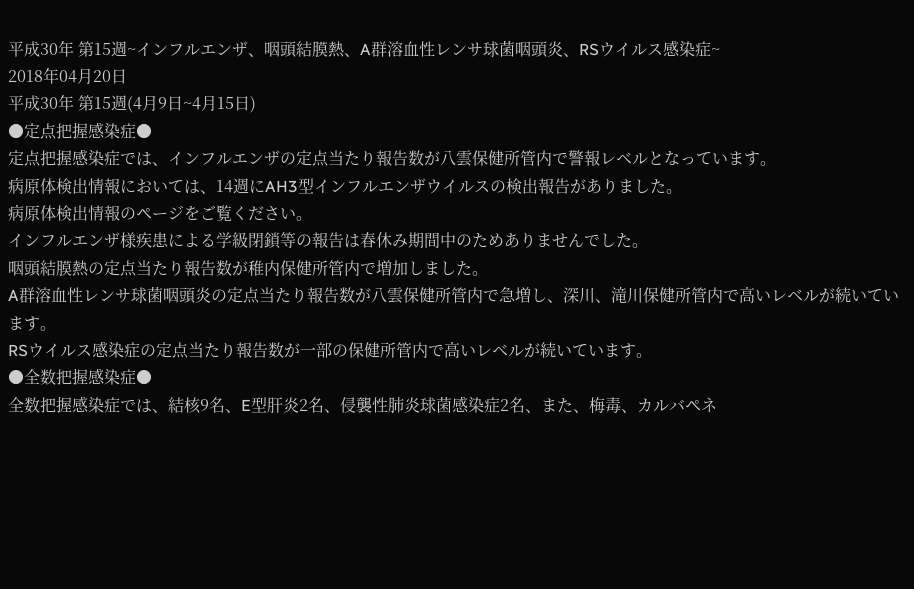平成30年 第15週~インフルエンザ、咽頭結膜熱、A群溶血性レンサ球菌咽頭炎、RSウイルス感染症~
2018年04月20日
平成30年 第15週(4月9日~4月15日)
●定点把握感染症●
定点把握感染症では、インフルエンザの定点当たり報告数が八雲保健所管内で警報レベルとなっています。
病原体検出情報においては、14週にAH3型インフルエンザウイルスの検出報告がありました。
病原体検出情報のページをご覧ください。
インフルエンザ様疾患による学級閉鎖等の報告は春休み期間中のためありませんでした。
咽頭結膜熱の定点当たり報告数が稚内保健所管内で増加しました。
A群溶血性レンサ球菌咽頭炎の定点当たり報告数が八雲保健所管内で急増し、深川、滝川保健所管内で高いレベルが続いています。
RSウイルス感染症の定点当たり報告数が一部の保健所管内で高いレベルが続いています。
●全数把握感染症●
全数把握感染症では、結核9名、E型肝炎2名、侵襲性肺炎球菌感染症2名、また、梅毒、カルバペネ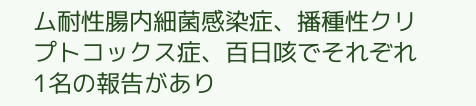ム耐性腸内細菌感染症、播種性クリプトコックス症、百日咳でそれぞれ1名の報告があり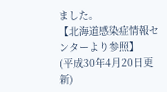ました。
【北海道感染症情報センターより参照】
(平成30年4月20日更新)